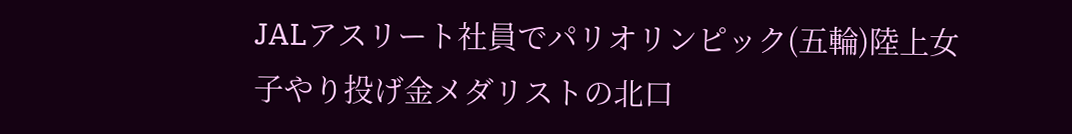JALアスリート社員でパリオリンピック(五輪)陸上女子やり投げ金メダリストの北口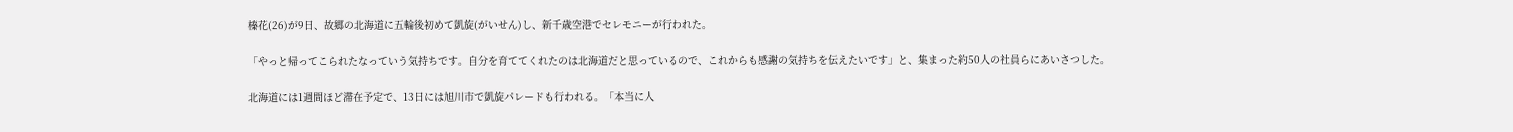榛花(26)が9日、故郷の北海道に五輪後初めて凱旋(がいせん)し、新千歳空港でセレモニーが行われた。

「やっと帰ってこられたなっていう気持ちです。自分を育ててくれたのは北海道だと思っているので、これからも感謝の気持ちを伝えたいです」と、集まった約50人の社員らにあいさつした。

北海道には1週間ほど滞在予定で、13日には旭川市で凱旋パレードも行われる。「本当に人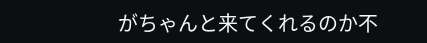がちゃんと来てくれるのか不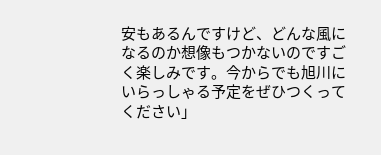安もあるんですけど、どんな風になるのか想像もつかないのですごく楽しみです。今からでも旭川にいらっしゃる予定をぜひつくってください」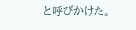と呼びかけた。